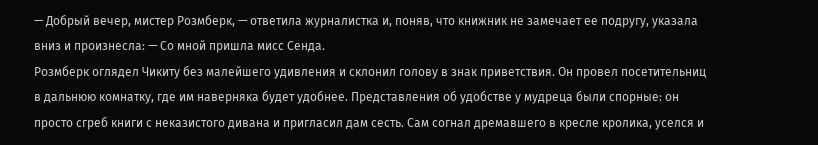— Добрый вечер, мистер Розмберк, — ответила журналистка и, поняв, что книжник не замечает ее подругу, указала вниз и произнесла: — Со мной пришла мисс Сенда.
Розмберк оглядел Чикиту без малейшего удивления и склонил голову в знак приветствия. Он провел посетительниц в дальнюю комнатку, где им наверняка будет удобнее. Представления об удобстве у мудреца были спорные: он просто сгреб книги с неказистого дивана и пригласил дам сесть. Сам согнал дремавшего в кресле кролика, уселся и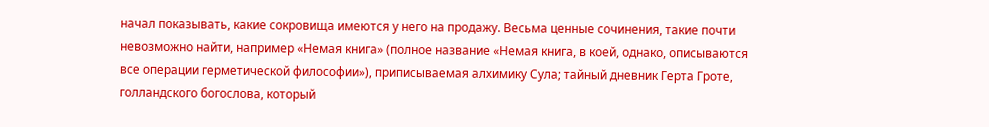начал показывать, какие сокровища имеются у него на продажу. Весьма ценные сочинения, такие почти невозможно найти, например «Немая книга» (полное название «Немая книга, в коей, однако, описываются все операции герметической философии»), приписываемая алхимику Сула; тайный дневник Герта Гроте, голландского богослова, который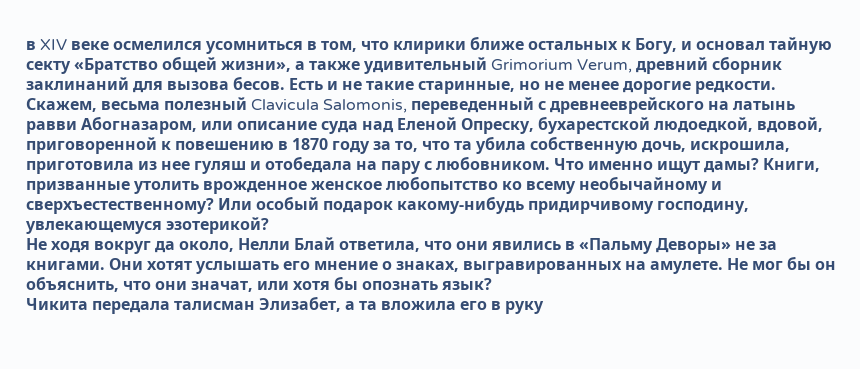в XIV веке осмелился усомниться в том, что клирики ближе остальных к Богу, и основал тайную секту «Братство общей жизни», а также удивительный Grimorium Verum, древний сборник заклинаний для вызова бесов. Есть и не такие старинные, но не менее дорогие редкости. Скажем, весьма полезный Clavicula Salomonis, переведенный с древнееврейского на латынь равви Абогназаром, или описание суда над Еленой Опреску, бухарестской людоедкой, вдовой, приговоренной к повешению в 1870 году за то, что та убила собственную дочь, искрошила, приготовила из нее гуляш и отобедала на пару с любовником. Что именно ищут дамы? Книги, призванные утолить врожденное женское любопытство ко всему необычайному и сверхъестественному? Или особый подарок какому-нибудь придирчивому господину, увлекающемуся эзотерикой?
Не ходя вокруг да около, Нелли Блай ответила, что они явились в «Пальму Деворы» не за книгами. Они хотят услышать его мнение о знаках, выгравированных на амулете. Не мог бы он объяснить, что они значат, или хотя бы опознать язык?
Чикита передала талисман Элизабет, а та вложила его в руку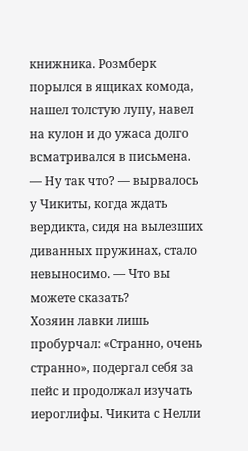книжника. Розмберк порылся в ящиках комода, нашел толстую лупу, навел на кулон и до ужаса долго всматривался в письмена.
— Ну так что? — вырвалось у Чикиты, когда ждать вердикта, сидя на вылезших диванных пружинах, стало невыносимо. — Что вы можете сказать?
Хозяин лавки лишь пробурчал: «Странно, очень странно», подергал себя за пейс и продолжал изучать иероглифы. Чикита с Нелли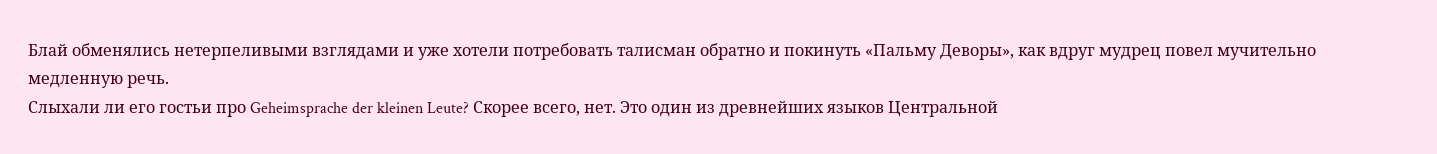Блай обменялись нетерпеливыми взглядами и уже хотели потребовать талисман обратно и покинуть «Пальму Деворы», как вдруг мудрец повел мучительно медленную речь.
Слыхали ли его гостьи про Geheimsprache der kleinen Leute? Скорее всего, нет. Это один из древнейших языков Центральной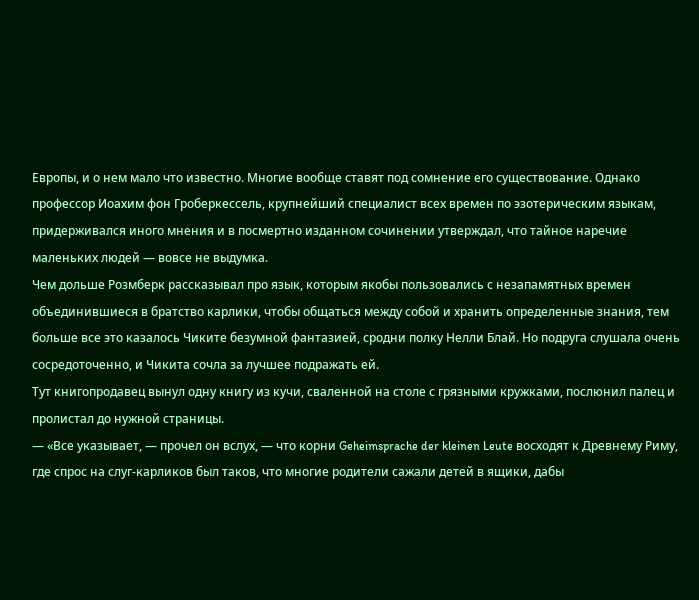Европы, и о нем мало что известно. Многие вообще ставят под сомнение его существование. Однако профессор Иоахим фон Гроберкессель, крупнейший специалист всех времен по эзотерическим языкам, придерживался иного мнения и в посмертно изданном сочинении утверждал, что тайное наречие маленьких людей — вовсе не выдумка.
Чем дольше Розмберк рассказывал про язык, которым якобы пользовались с незапамятных времен объединившиеся в братство карлики, чтобы общаться между собой и хранить определенные знания, тем больше все это казалось Чиките безумной фантазией, сродни полку Нелли Блай. Но подруга слушала очень сосредоточенно, и Чикита сочла за лучшее подражать ей.
Тут книгопродавец вынул одну книгу из кучи, сваленной на столе с грязными кружками, послюнил палец и пролистал до нужной страницы.
— «Все указывает, — прочел он вслух, — что корни Geheimsprache der kleinen Leute восходят к Древнему Риму, где спрос на слуг-карликов был таков, что многие родители сажали детей в ящики, дабы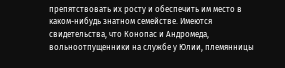препятствовать их росту и обеспечить им место в каком-нибудь знатном семействе. Имеются свидетельства, что Конопас и Андромеда, вольноотпущенники на службе у Юлии, племянницы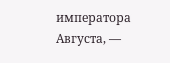императора Августа, —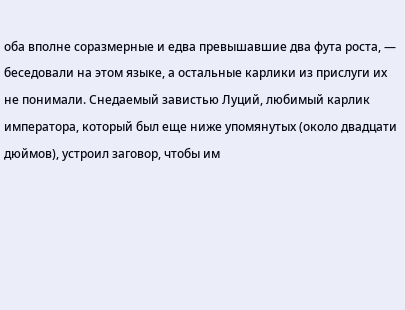оба вполне соразмерные и едва превышавшие два фута роста, — беседовали на этом языке, а остальные карлики из прислуги их не понимали. Снедаемый завистью Луций, любимый карлик императора, который был еще ниже упомянутых (около двадцати дюймов), устроил заговор, чтобы им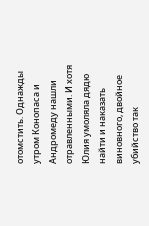отомстить. Однажды утром Конопаса и Андромеду нашли отравленными. И хотя Юлия умоляла дядю найти и наказать виновного, двойное убийство так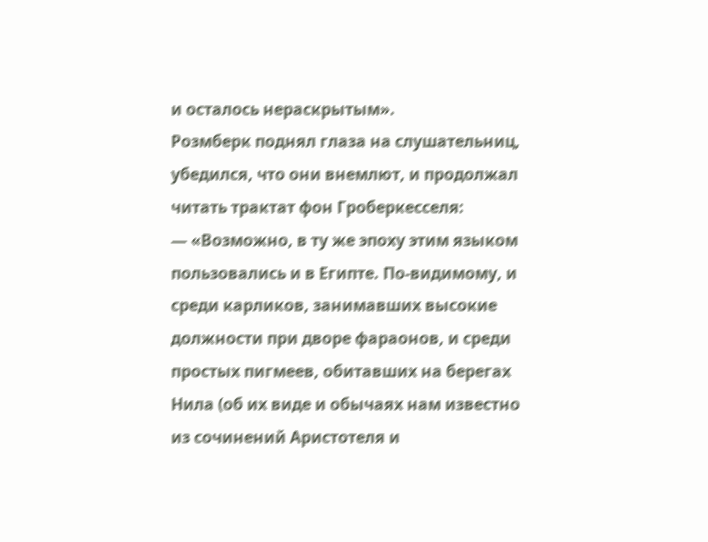и осталось нераскрытым».
Розмберк поднял глаза на слушательниц, убедился, что они внемлют, и продолжал читать трактат фон Гроберкесселя:
— «Возможно, в ту же эпоху этим языком пользовались и в Египте. По-видимому, и среди карликов, занимавших высокие должности при дворе фараонов, и среди простых пигмеев, обитавших на берегах Нила (об их виде и обычаях нам известно из сочинений Аристотеля и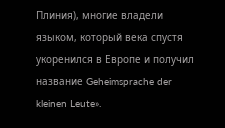Плиния), многие владели языком, который века спустя укоренился в Европе и получил название Geheimsprache der kleinen Leute».